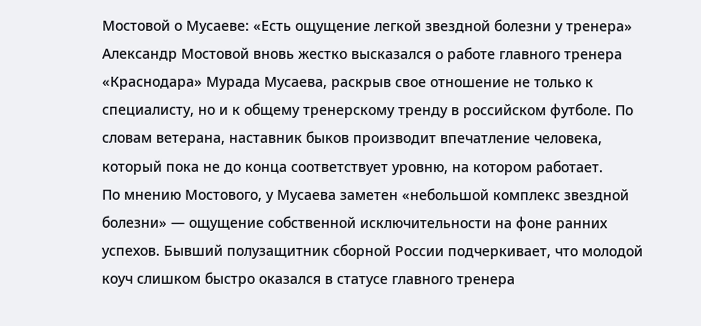Мостовой о Мусаеве: «Есть ощущение легкой звездной болезни у тренера»
Александр Мостовой вновь жестко высказался о работе главного тренера «Краснодара» Мурада Мусаева, раскрыв свое отношение не только к специалисту, но и к общему тренерскому тренду в российском футболе. По словам ветерана, наставник быков производит впечатление человека, который пока не до конца соответствует уровню, на котором работает.
По мнению Мостового, у Мусаева заметен «небольшой комплекс звездной болезни» — ощущение собственной исключительности на фоне ранних успехов. Бывший полузащитник сборной России подчеркивает, что молодой коуч слишком быстро оказался в статусе главного тренера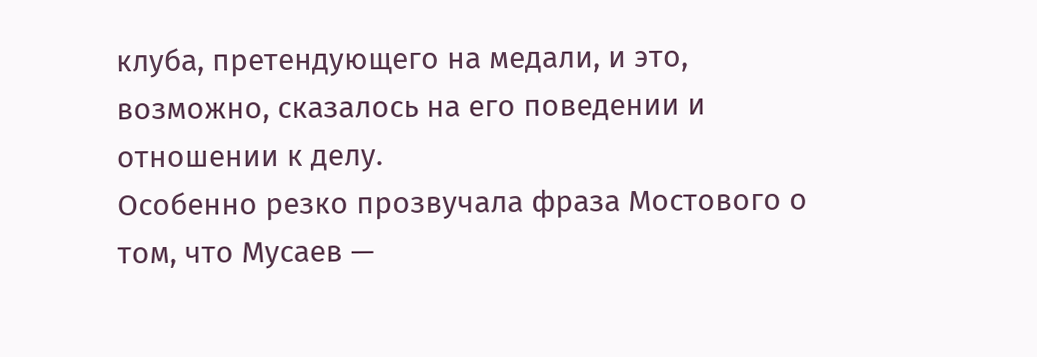клуба, претендующего на медали, и это, возможно, сказалось на его поведении и отношении к делу.
Особенно резко прозвучала фраза Мостового о том, что Мусаев —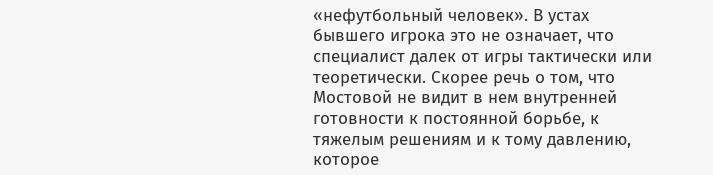«нефутбольный человек». В устах бывшего игрока это не означает, что специалист далек от игры тактически или теоретически. Скорее речь о том, что Мостовой не видит в нем внутренней готовности к постоянной борьбе, к тяжелым решениям и к тому давлению, которое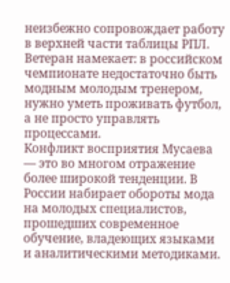неизбежно сопровождает работу в верхней части таблицы РПЛ. Ветеран намекает: в российском чемпионате недостаточно быть модным молодым тренером, нужно уметь проживать футбол, а не просто управлять процессами.
Конфликт восприятия Мусаева — это во многом отражение более широкой тенденции. В России набирает обороты мода на молодых специалистов, прошедших современное обучение, владеющих языками и аналитическими методиками.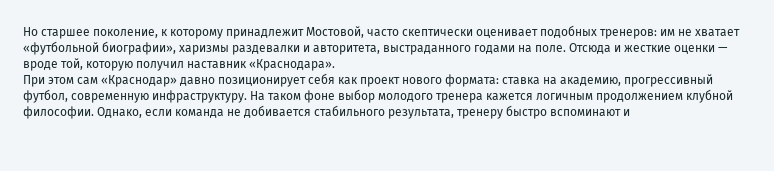Но старшее поколение, к которому принадлежит Мостовой, часто скептически оценивает подобных тренеров: им не хватает «футбольной биографии», харизмы раздевалки и авторитета, выстраданного годами на поле. Отсюда и жесткие оценки — вроде той, которую получил наставник «Краснодара».
При этом сам «Краснодар» давно позиционирует себя как проект нового формата: ставка на академию, прогрессивный футбол, современную инфраструктуру. На таком фоне выбор молодого тренера кажется логичным продолжением клубной философии. Однако, если команда не добивается стабильного результата, тренеру быстро вспоминают и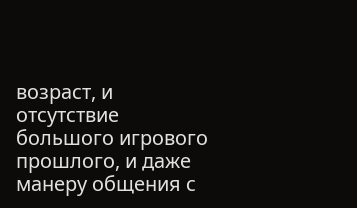возраст, и отсутствие большого игрового прошлого, и даже манеру общения с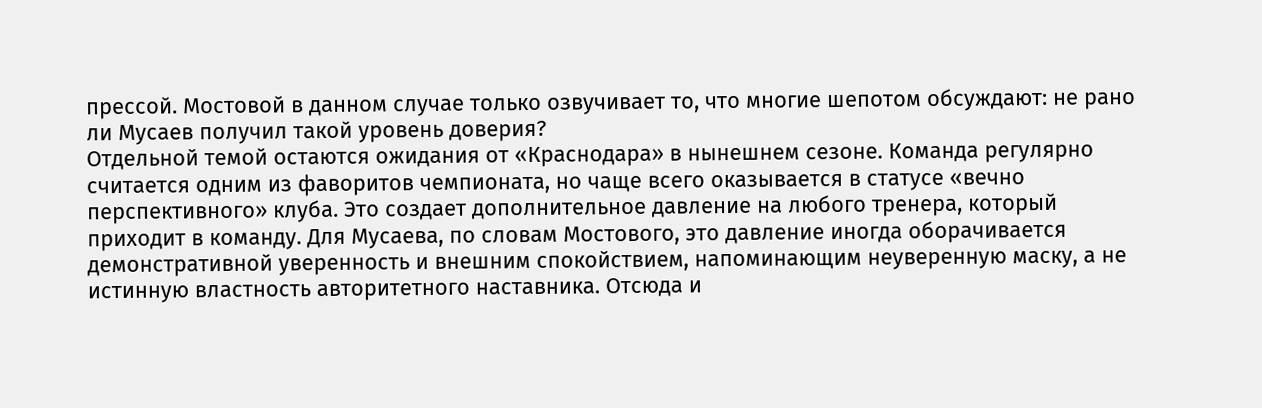прессой. Мостовой в данном случае только озвучивает то, что многие шепотом обсуждают: не рано ли Мусаев получил такой уровень доверия?
Отдельной темой остаются ожидания от «Краснодара» в нынешнем сезоне. Команда регулярно считается одним из фаворитов чемпионата, но чаще всего оказывается в статусе «вечно перспективного» клуба. Это создает дополнительное давление на любого тренера, который приходит в команду. Для Мусаева, по словам Мостового, это давление иногда оборачивается демонстративной уверенность и внешним спокойствием, напоминающим неуверенную маску, а не истинную властность авторитетного наставника. Отсюда и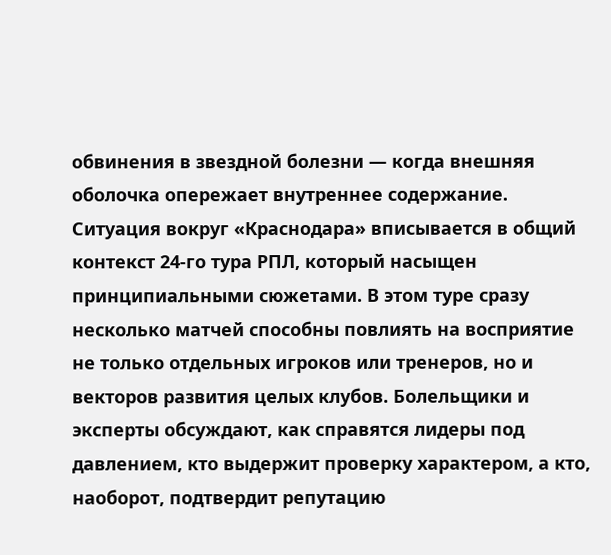обвинения в звездной болезни — когда внешняя оболочка опережает внутреннее содержание.
Ситуация вокруг «Краснодара» вписывается в общий контекст 24-го тура РПЛ, который насыщен принципиальными сюжетами. В этом туре сразу несколько матчей способны повлиять на восприятие не только отдельных игроков или тренеров, но и векторов развития целых клубов. Болельщики и эксперты обсуждают, как справятся лидеры под давлением, кто выдержит проверку характером, а кто, наоборот, подтвердит репутацию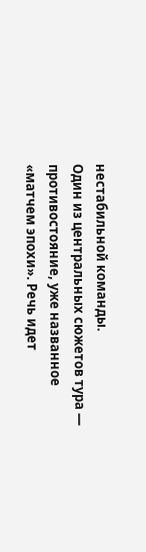нестабильной команды.
Один из центральных сюжетов тура — противостояние, уже названное «матчем эпохи». Речь идет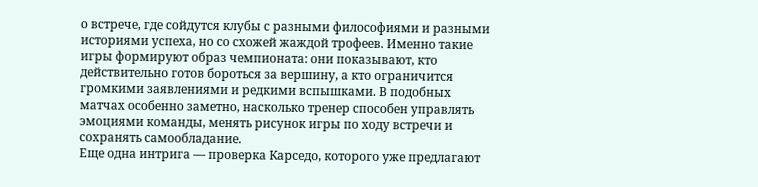о встрече, где сойдутся клубы с разными философиями и разными историями успеха, но со схожей жаждой трофеев. Именно такие игры формируют образ чемпионата: они показывают, кто действительно готов бороться за вершину, а кто ограничится громкими заявлениями и редкими вспышками. В подобных матчах особенно заметно, насколько тренер способен управлять эмоциями команды, менять рисунок игры по ходу встречи и сохранять самообладание.
Еще одна интрига — проверка Карседо, которого уже предлагают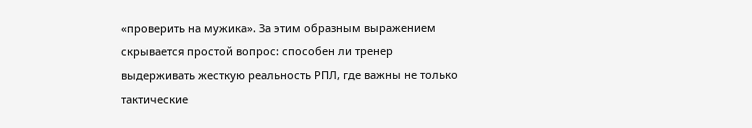«проверить на мужика». За этим образным выражением скрывается простой вопрос: способен ли тренер выдерживать жесткую реальность РПЛ, где важны не только тактические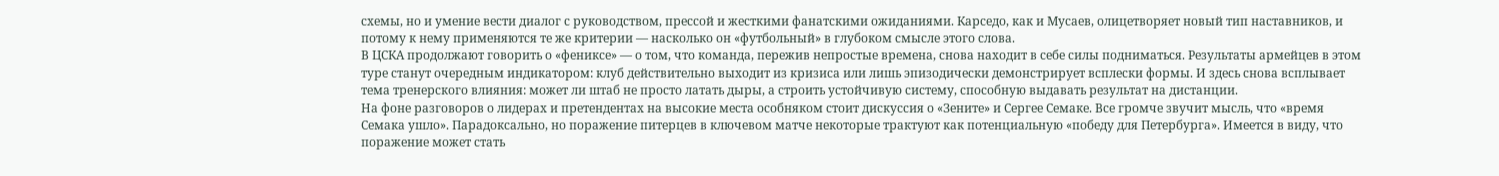схемы, но и умение вести диалог с руководством, прессой и жесткими фанатскими ожиданиями. Карседо, как и Мусаев, олицетворяет новый тип наставников, и потому к нему применяются те же критерии — насколько он «футбольный» в глубоком смысле этого слова.
В ЦСКА продолжают говорить о «фениксе» — о том, что команда, пережив непростые времена, снова находит в себе силы подниматься. Результаты армейцев в этом туре станут очередным индикатором: клуб действительно выходит из кризиса или лишь эпизодически демонстрирует всплески формы. И здесь снова всплывает тема тренерского влияния: может ли штаб не просто латать дыры, а строить устойчивую систему, способную выдавать результат на дистанции.
На фоне разговоров о лидерах и претендентах на высокие места особняком стоит дискуссия о «Зените» и Сергее Семаке. Все громче звучит мысль, что «время Семака ушло». Парадоксально, но поражение питерцев в ключевом матче некоторые трактуют как потенциальную «победу для Петербурга». Имеется в виду, что поражение может стать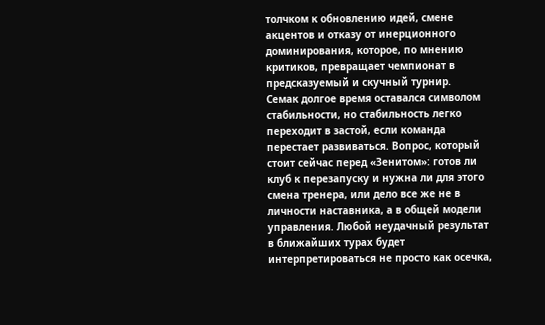толчком к обновлению идей, смене акцентов и отказу от инерционного доминирования, которое, по мнению критиков, превращает чемпионат в предсказуемый и скучный турнир.
Семак долгое время оставался символом стабильности, но стабильность легко переходит в застой, если команда перестает развиваться. Вопрос, который стоит сейчас перед «Зенитом»: готов ли клуб к перезапуску и нужна ли для этого смена тренера, или дело все же не в личности наставника, а в общей модели управления. Любой неудачный результат в ближайших турах будет интерпретироваться не просто как осечка,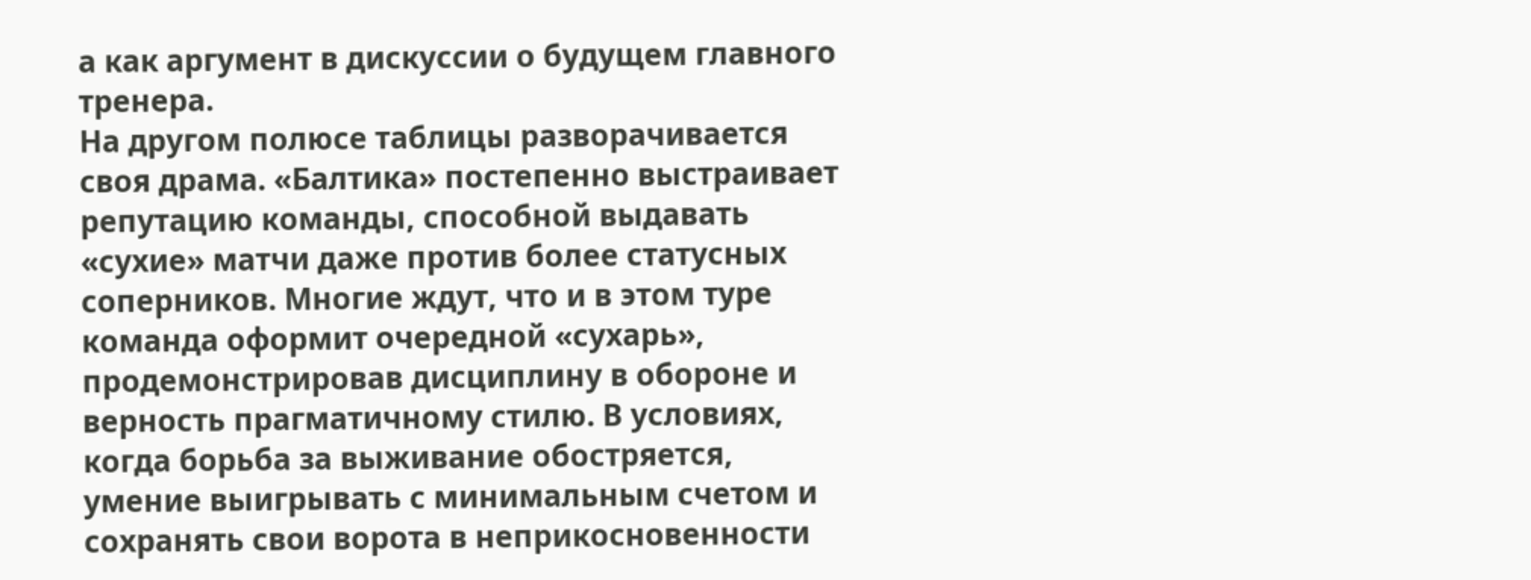а как аргумент в дискуссии о будущем главного тренера.
На другом полюсе таблицы разворачивается своя драма. «Балтика» постепенно выстраивает репутацию команды, способной выдавать «сухие» матчи даже против более статусных соперников. Многие ждут, что и в этом туре команда оформит очередной «сухарь», продемонстрировав дисциплину в обороне и верность прагматичному стилю. В условиях, когда борьба за выживание обостряется, умение выигрывать с минимальным счетом и сохранять свои ворота в неприкосновенности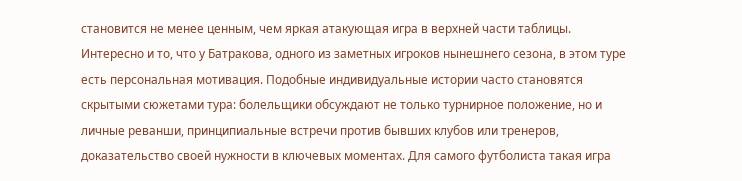становится не менее ценным, чем яркая атакующая игра в верхней части таблицы.
Интересно и то, что у Батракова, одного из заметных игроков нынешнего сезона, в этом туре есть персональная мотивация. Подобные индивидуальные истории часто становятся скрытыми сюжетами тура: болельщики обсуждают не только турнирное положение, но и личные реванши, принципиальные встречи против бывших клубов или тренеров, доказательство своей нужности в ключевых моментах. Для самого футболиста такая игра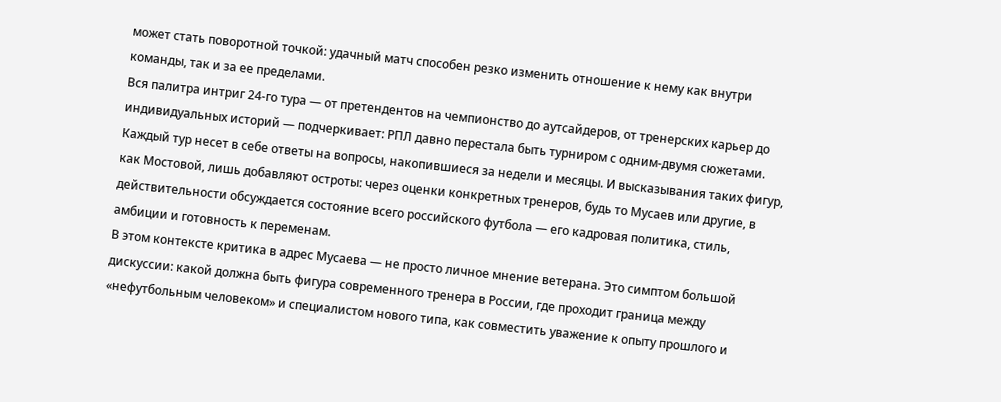может стать поворотной точкой: удачный матч способен резко изменить отношение к нему как внутри команды, так и за ее пределами.
Вся палитра интриг 24-го тура — от претендентов на чемпионство до аутсайдеров, от тренерских карьер до индивидуальных историй — подчеркивает: РПЛ давно перестала быть турниром с одним-двумя сюжетами. Каждый тур несет в себе ответы на вопросы, накопившиеся за недели и месяцы. И высказывания таких фигур, как Мостовой, лишь добавляют остроты: через оценки конкретных тренеров, будь то Мусаев или другие, в действительности обсуждается состояние всего российского футбола — его кадровая политика, стиль, амбиции и готовность к переменам.
В этом контексте критика в адрес Мусаева — не просто личное мнение ветерана. Это симптом большой дискуссии: какой должна быть фигура современного тренера в России, где проходит граница между «нефутбольным человеком» и специалистом нового типа, как совместить уважение к опыту прошлого и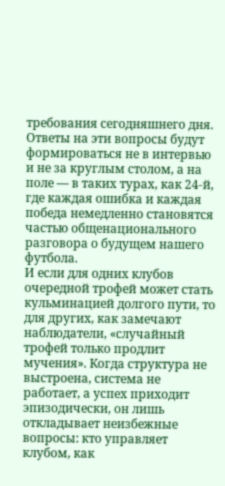требования сегодняшнего дня. Ответы на эти вопросы будут формироваться не в интервью и не за круглым столом, а на поле — в таких турах, как 24-й, где каждая ошибка и каждая победа немедленно становятся частью общенационального разговора о будущем нашего футбола.
И если для одних клубов очередной трофей может стать кульминацией долгого пути, то для других, как замечают наблюдатели, «случайный трофей только продлит мучения». Когда структура не выстроена, система не работает, а успех приходит эпизодически, он лишь откладывает неизбежные вопросы: кто управляет клубом, как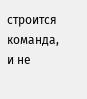строится команда, и не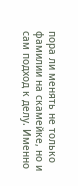пора ли менять не только фамилии на скамейке, но и сам подход к делу. Именно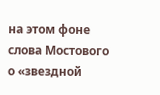на этом фоне слова Мостового о «звездной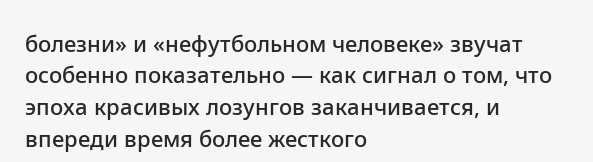болезни» и «нефутбольном человеке» звучат особенно показательно — как сигнал о том, что эпоха красивых лозунгов заканчивается, и впереди время более жесткого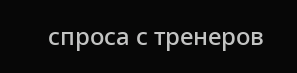спроса с тренеров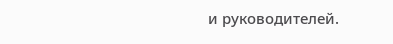и руководителей.